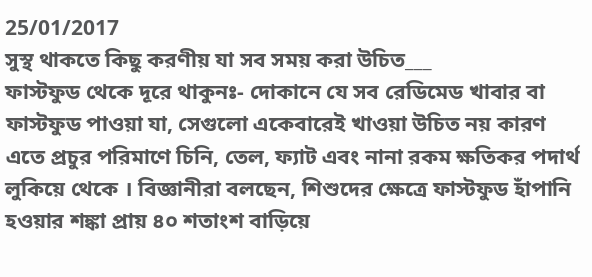25/01/2017
সুস্থ থাকতে কিছু করণীয় যা সব সময় করা উচিত___
ফাস্টফুড থেকে দূরে থাকুনঃ- দোকানে যে সব রেডিমেড খাবার বা ফাস্টফুড পাওয়া যা, সেগুলো একেবারেই খাওয়া উচিত নয় কারণ এতে প্রচুর পরিমাণে চিনি, তেল, ফ্যাট এবং নানা রকম ক্ষতিকর পদার্থ লুকিয়ে থেকে । বিজ্ঞানীরা বলছেন, শিশুদের ক্ষেত্রে ফাস্টফুড হাঁপানি হওয়ার শঙ্কা প্রায় ৪০ শতাংশ বাড়িয়ে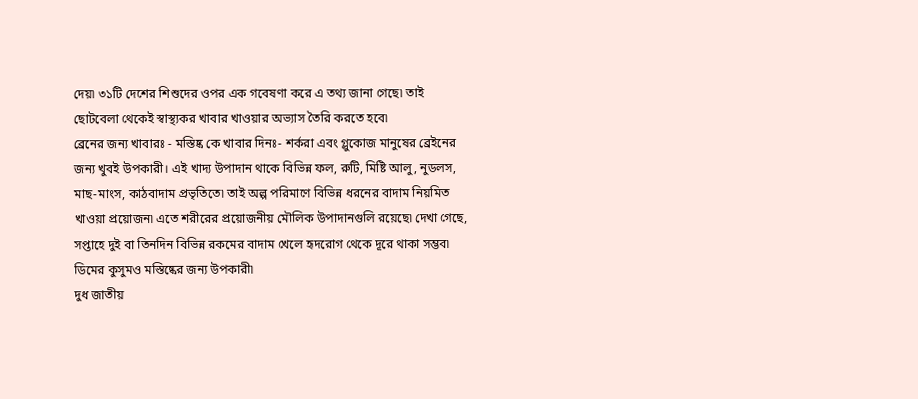দেয়৷ ৩১টি দেশের শিশুদের ওপর এক গবেষণা করে এ তথ্য জানা গেছে৷ তাই ছোটবেলা থেকেই স্বাস্থ্যকর খাবার খাওয়ার অভ্যাস তৈরি করতে হবে৷
ব্রেনের জন্য খাবারঃ - মস্তিষ্ক কে খাবার দিনঃ- শর্করা এবং গ্লুকোজ মানুষের ব্রেইনের জন্য খুবই উপকারী। এই খাদ্য উপাদান থাকে বিভিন্ন ফল, রুটি, মিষ্টি আলু, নুডলস, মাছ-মাংস, কাঠবাদাম প্রভৃতিতে৷ তাই অল্প পরিমাণে বিভিন্ন ধরনের বাদাম নিয়মিত খাওয়া প্রয়োজন৷ এতে শরীরের প্রয়োজনীয় মৌলিক উপাদানগুলি রয়েছে৷ দেখা গেছে, সপ্তাহে দুই বা তিনদিন বিভিন্ন রকমের বাদাম খেলে হৃদরোগ থেকে দূরে থাকা সম্ভব৷ ডিমের কুসুমও মস্তিষ্কের জন্য উপকারী৷
দুধ জাতীয়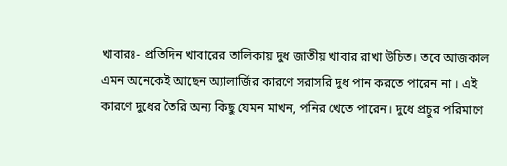খাবারঃ- প্রতিদিন খাবারের তালিকায় দুধ জাতীয় খাবার রাখা উচিত। তবে আজকাল এমন অনেকেই আছেন অ্যালার্জির কারণে সরাসরি দুধ পান করতে পারেন না । এই কারণে দুধের তৈরি অন্য কিছু যেমন মাখন, পনির খেতে পারেন। দুধে প্রচুর পরিমাণে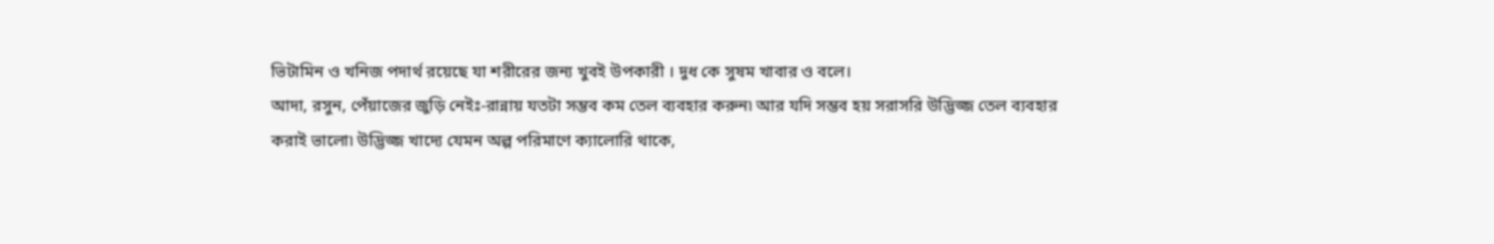ভিটামিন ও খনিজ পদার্থ রয়েছে যা শরীরের জন্য খুবই উপকারী । দুধ কে সুষম খাবার ও বলে।
আদা, রসুন, পেঁয়াজের জুড়ি নেইঃ-রান্নায় যতটা সম্ভব কম তেল ব্যবহার করুন৷ আর যদি সম্ভব হয় সরাসরি উদ্ভিজ্জ তেল ব্যবহার করাই ভালো৷ উদ্ভিজ্জ খাদ্যে যেমন অল্প পরিমাণে ক্যালোরি থাকে,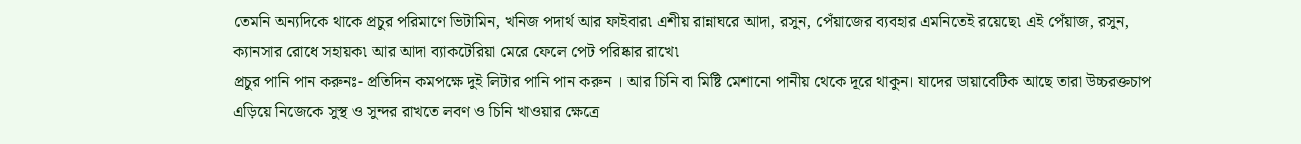তেমনি অন্যদিকে থাকে প্রচুর পরিমাণে ভিটামিন, খনিজ পদার্থ আর ফাইবার৷ এশীয় রান্নাঘরে আদা, রসুন, পেঁয়াজের ব্যবহার এমনিতেই রয়েছে৷ এই পেঁয়াজ, রসুন, ক্যানসার রোধে সহায়ক৷ আর আদা ব্যাকটেরিয়া মেরে ফেলে পেট পরিষ্কার রাখে৷
প্রচুর পানি পান করুনঃ- প্রতিদিন কমপক্ষে দুই লিটার পানি পান করুন । আর চিনি বা মিষ্টি মেশানো পানীয় থেকে দূরে থাকুন। যাদের ডায়াবেটিক আছে তারা উচ্চরক্তচাপ এড়িয়ে নিজেকে সুস্থ ও সুন্দর রাখতে লবণ ও চিনি খাওয়ার ক্ষেত্রে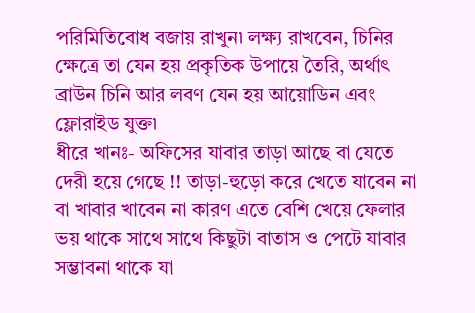পরিমিতিবোধ বজায় রাখুন৷ লক্ষ্য রাখবেন, চিনির ক্ষেত্রে তা যেন হয় প্রকৃতিক উপায়ে তৈরি, অর্থাৎ ব্রাউন চিনি আর লবণ যেন হয় আয়োডিন এবং ফ্লোরাইড যুক্ত৷
ধীরে খানঃ- অফিসের যাবার তাড়া আছে বা যেতে দেরী হয়ে গেছে !! তাড়া-হুড়ো করে খেতে যাবেন না বা খাবার খাবেন না কারণ এতে বেশি খেয়ে ফেলার ভয় থাকে সাথে সাথে কিছুটা বাতাস ও পেটে যাবার সম্ভাবনা থাকে যা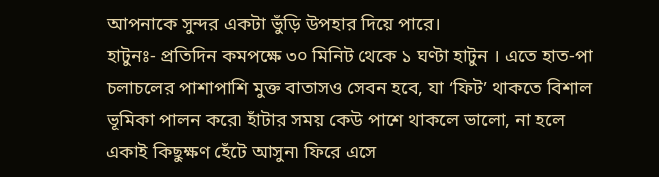আপনাকে সুন্দর একটা ভুঁড়ি উপহার দিয়ে পারে।
হাটুনঃ- প্রতিদিন কমপক্ষে ৩০ মিনিট থেকে ১ ঘণ্টা হাটুন । এতে হাত-পা চলাচলের পাশাপাশি মুক্ত বাতাসও সেবন হবে, যা ‘ফিট’ থাকতে বিশাল ভূমিকা পালন করে৷ হাঁটার সময় কেউ পাশে থাকলে ভালো, না হলে একাই কিছুক্ষণ হেঁটে আসুন৷ ফিরে এসে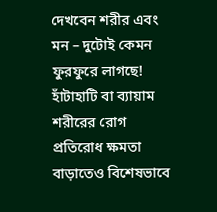দেখবেন শরীর এবং মন – দুটোই কেমন ফুরফুরে লাগছে! হাঁটাহাটি বা ব্যায়াম শরীরের রোগ প্রতিরোধ ক্ষমতা বাড়াতেও বিশেষভাবে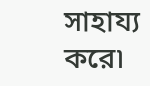সাহায্য করে৷